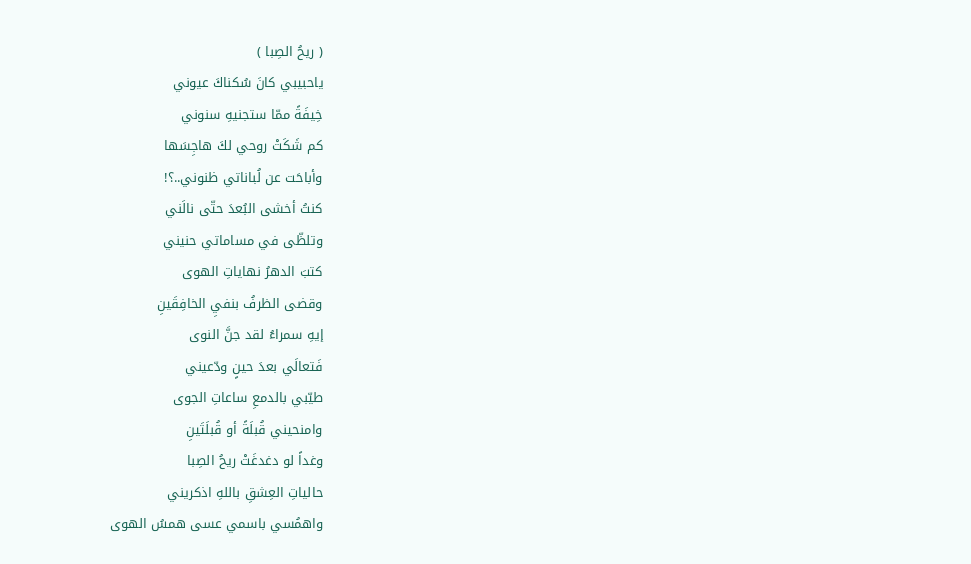( ريحُ الصِبا )
ياحبيبي كانَ سُكناكَ عيوني
خِيفَةً ممّا ستجنيهِ سنوني
كم شَكَتْ روحي لكَ هاجِسَها
وأباحَت عن لُباناتي ظنوني..؟!
كنتُ أخشى البُعدَ حتّى نالَني
وتلظّى في مساماتي حنيني
كتبَ الدهرُ نهاياتِ الهوى
وقضى الظرفُ بنفيِ الخافِقَينِ
إيهِ سمراءُ لقد جنَّ النوى
فَتعالَي بعدَ حينٍ ودّعيني
طيّبي بالدمعِ ساعاتِ الجوى
وامنحيني قُبلَةً أو قُبلَتَينِ
وغداً لو دغدغَتْ ريحُ الصِبا
حالياتِ العِشقِ باللهِ اذكريني
واهمُسي باسمي عسى همسُ الهوى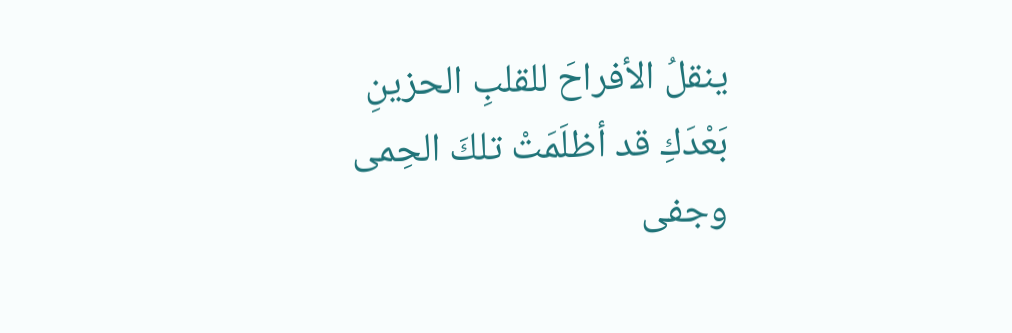ينقلُ الأفراحَ للقلبِ الحزينِ
بَعْدَكِ قد أظلَمَتْ تلكَ الحِمى
وجفى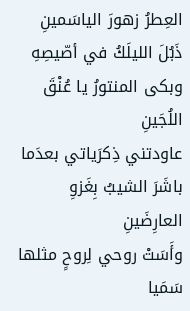العِطرُ زهورَ الياسَمينِ
ذَبُلَ الليلَكُ في أصّيصِهِ
وبكى المنتورُ يا عُنْقَ اللُجَينِ
عاودتني ذِكرَياتي بعدَما
باشَرَ الشيبُ بِغَزوِ العارِضَينِ
وأَسَتْ روحي لِروحٍ مثلها
سَمَيا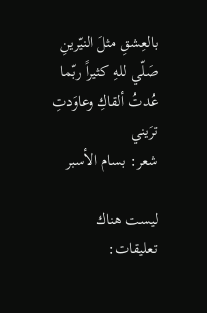بالعِشقِ مثلَ النيّرينِ
صَلّي للهِ كثيراً ربّما
عُدتُ ألقاكِ وعاوَدتِ ترَيني
شعر: بسام الأسبر

ليست هناك تعليقات: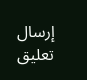إرسال تعليق